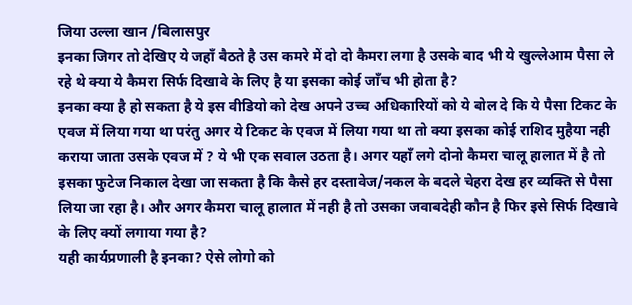जिया उल्ला खान /बिलासपुर
इनका जिगर तो देखिए ये जहाँ बैठते है उस कमरे में दो दो कैमरा लगा है उसके बाद भी ये खुल्लेआम पैसा ले रहे थे क्या ये कैमरा सिर्फ दिखावे के लिए है या इसका कोई जाँच भी होता है?
इनका क्या है हो सकता है ये इस वीडियो को देख अपने उच्च अधिकारियों को ये बोल दे कि ये पैसा टिकट के एवज में लिया गया था परंतु अगर ये टिकट के एवज में लिया गया था तो क्या इसका कोई राशिद मुहैया नही कराया जाता उसके एवज में ? ये भी एक सवाल उठता है। अगर यहाँ लगे दोनो कैमरा चालू हालात में है तो इसका फुटेज निकाल देखा जा सकता है कि कैसे हर दस्तावेज/नकल के बदले चेहरा देख हर व्यक्ति से पैसा लिया जा रहा है। और अगर कैमरा चालू हालात में नही है तो उसका जवाबदेही कौन है फिर इसे सिर्फ दिखावे के लिए क्यों लगाया गया है?
यही कार्यप्रणाली है इनका? ऐसे लोगो को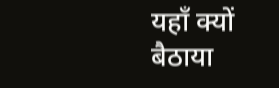यहाँ क्यों बैठाया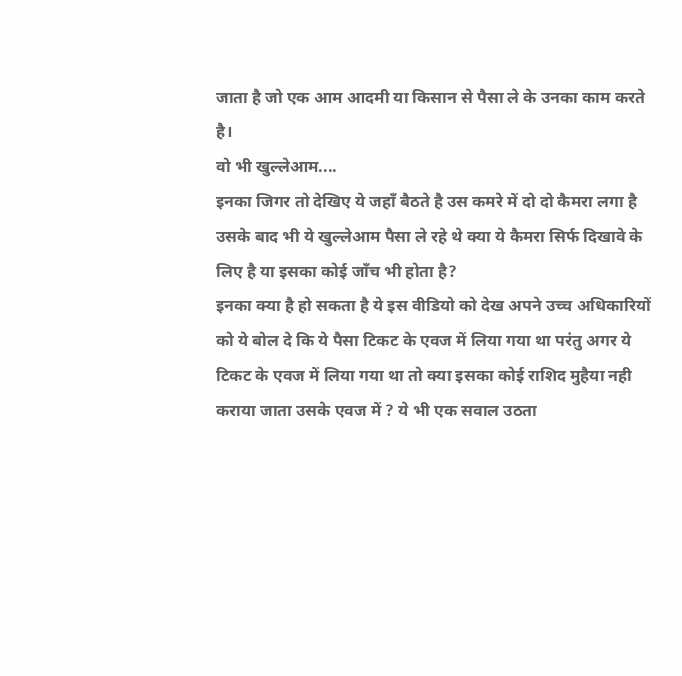जाता है जो एक आम आदमी या किसान से पैसा ले के उनका काम करते है।
वो भी खुल्लेआम....
इनका जिगर तो देखिए ये जहाँ बैठते है उस कमरे में दो दो कैमरा लगा है उसके बाद भी ये खुल्लेआम पैसा ले रहे थे क्या ये कैमरा सिर्फ दिखावे के लिए है या इसका कोई जाँच भी होता है?
इनका क्या है हो सकता है ये इस वीडियो को देख अपने उच्च अधिकारियों को ये बोल दे कि ये पैसा टिकट के एवज में लिया गया था परंतु अगर ये टिकट के एवज में लिया गया था तो क्या इसका कोई राशिद मुहैया नही कराया जाता उसके एवज में ? ये भी एक सवाल उठता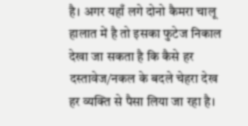है। अगर यहाँ लगे दोनो कैमरा चालू हालात में है तो इसका फुटेज निकाल देखा जा सकता है कि कैसे हर दस्तावेज/नकल के बदले चेहरा देख हर व्यक्ति से पैसा लिया जा रहा है।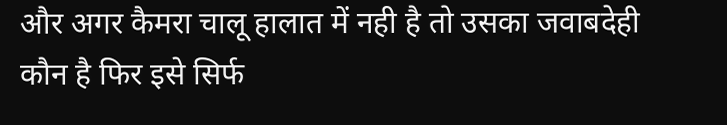और अगर कैमरा चालू हालात में नही है तो उसका जवाबदेही कौन है फिर इसे सिर्फ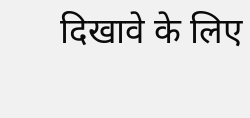दिखावे के लिए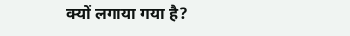क्यों लगाया गया है?